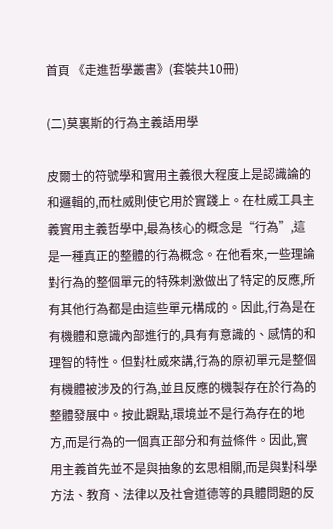首頁 《走進哲學叢書》(套裝共10冊)

(二)莫裏斯的行為主義語用學

皮爾士的符號學和實用主義很大程度上是認識論的和邏輯的,而杜威則使它用於實踐上。在杜威工具主義實用主義哲學中,最為核心的概念是“行為”,這是一種真正的整體的行為概念。在他看來,一些理論對行為的整個單元的特殊刺激做出了特定的反應,所有其他行為都是由這些單元構成的。因此,行為是在有機體和意識內部進行的,具有有意識的、感情的和理智的特性。但對杜威來講,行為的原初單元是整個有機體被涉及的行為,並且反應的機製存在於行為的整體發展中。按此觀點,環境並不是行為存在的地方,而是行為的一個真正部分和有益條件。因此,實用主義首先並不是與抽象的玄思相關,而是與對科學方法、教育、法律以及社會道德等的具體問題的反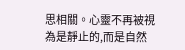思相關。心靈不再被視為是靜止的,而是自然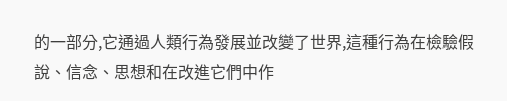的一部分,它通過人類行為發展並改變了世界,這種行為在檢驗假說、信念、思想和在改進它們中作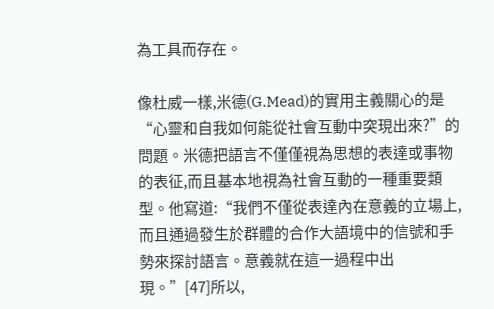為工具而存在。

像杜威一樣,米德(G.Mead)的實用主義關心的是“心靈和自我如何能從社會互動中突現出來?”的問題。米德把語言不僅僅視為思想的表達或事物的表征,而且基本地視為社會互動的一種重要類型。他寫道:“我們不僅從表達內在意義的立場上,而且通過發生於群體的合作大語境中的信號和手勢來探討語言。意義就在這一過程中出現。”[47]所以,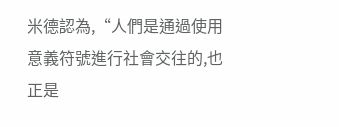米德認為,“人們是通過使用意義符號進行社會交往的,也正是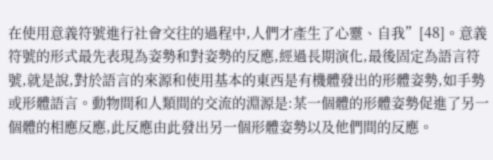在使用意義符號進行社會交往的過程中,人們才產生了心靈、自我”[48]。意義符號的形式最先表現為姿勢和對姿勢的反應,經過長期演化,最後固定為語言符號,就是說,對於語言的來源和使用基本的東西是有機體發出的形體姿勢,如手勢或形體語言。動物間和人類間的交流的淵源是:某一個體的形體姿勢促進了另一個體的相應反應,此反應由此發出另一個形體姿勢以及他們間的反應。